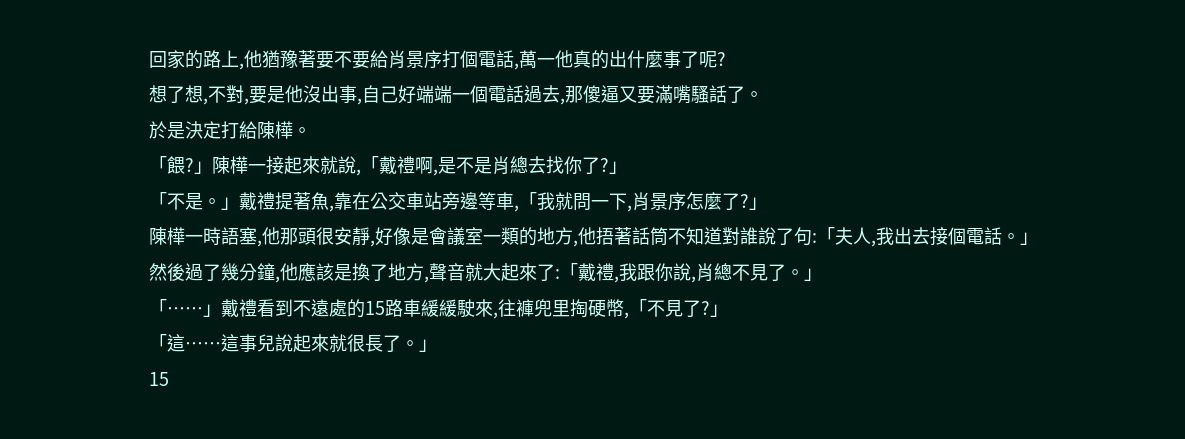回家的路上,他猶豫著要不要給肖景序打個電話,萬一他真的出什麼事了呢?
想了想,不對,要是他沒出事,自己好端端一個電話過去,那傻逼又要滿嘴騷話了。
於是決定打給陳樺。
「餵?」陳樺一接起來就說,「戴禮啊,是不是肖總去找你了?」
「不是。」戴禮提著魚,靠在公交車站旁邊等車,「我就問一下,肖景序怎麼了?」
陳樺一時語塞,他那頭很安靜,好像是會議室一類的地方,他捂著話筒不知道對誰說了句:「夫人,我出去接個電話。」
然後過了幾分鐘,他應該是換了地方,聲音就大起來了:「戴禮,我跟你說,肖總不見了。」
「……」戴禮看到不遠處的15路車緩緩駛來,往褲兜里掏硬幣,「不見了?」
「這……這事兒說起來就很長了。」
15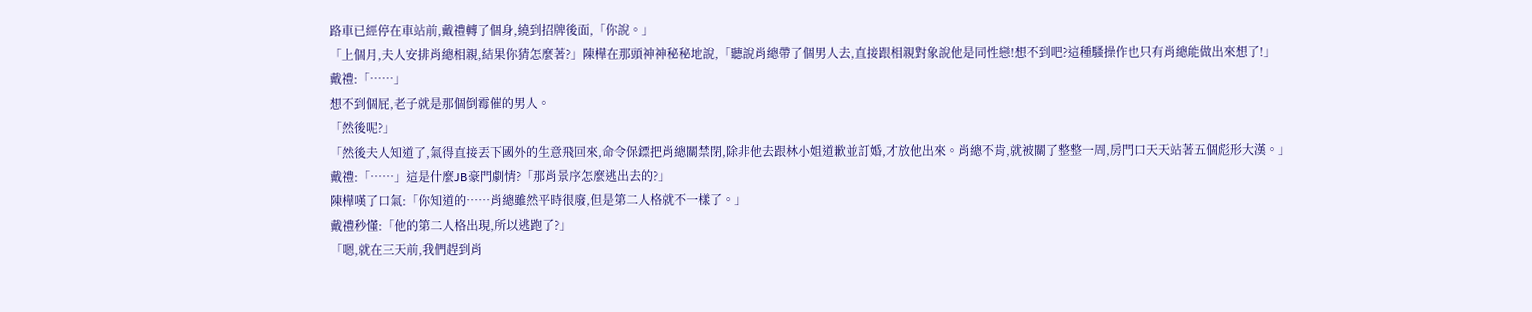路車已經停在車站前,戴禮轉了個身,繞到招牌後面,「你說。」
「上個月,夫人安排肖總相親,結果你猜怎麼著?」陳樺在那頭神神秘秘地說,「聽說肖總帶了個男人去,直接跟相親對象說他是同性戀!想不到吧?這種騷操作也只有肖總能做出來想了!」
戴禮:「……」
想不到個屁,老子就是那個倒霉催的男人。
「然後呢?」
「然後夫人知道了,氣得直接丟下國外的生意飛回來,命令保鏢把肖總關禁閉,除非他去跟林小姐道歉並訂婚,才放他出來。肖總不肯,就被關了整整一周,房門口天天站著五個彪形大漢。」
戴禮:「……」這是什麼JB豪門劇情?「那肖景序怎麼逃出去的?」
陳樺嘆了口氣:「你知道的……肖總雖然平時很廢,但是第二人格就不一樣了。」
戴禮秒懂:「他的第二人格出現,所以逃跑了?」
「嗯,就在三天前,我們趕到肖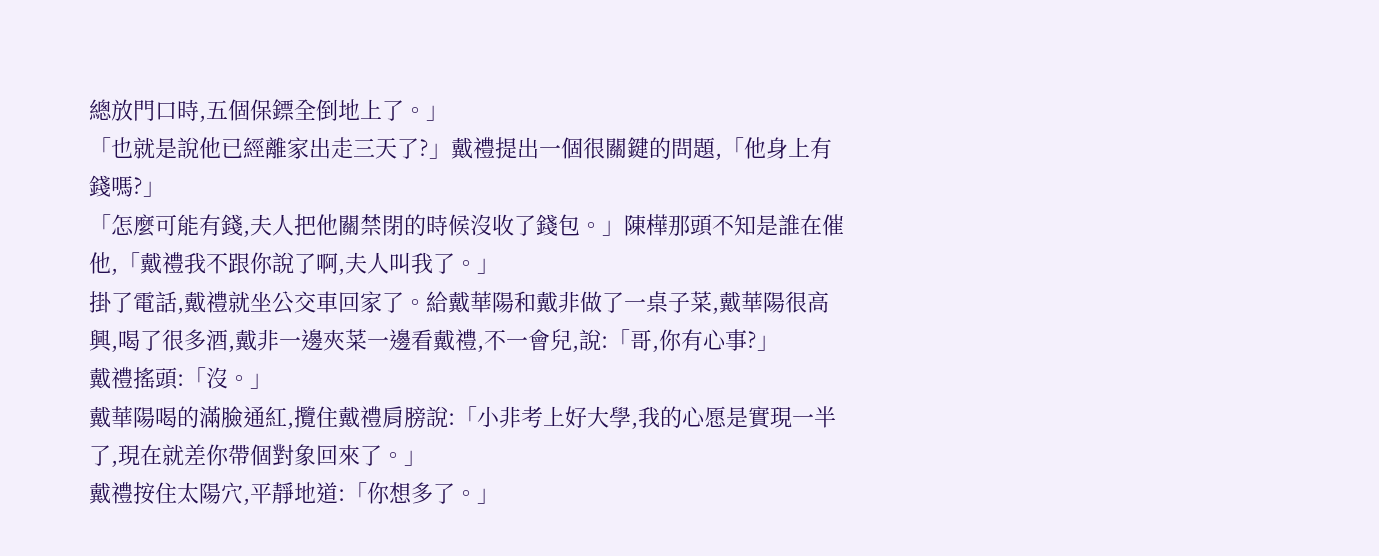總放門口時,五個保鏢全倒地上了。」
「也就是說他已經離家出走三天了?」戴禮提出一個很關鍵的問題,「他身上有錢嗎?」
「怎麼可能有錢,夫人把他關禁閉的時候沒收了錢包。」陳樺那頭不知是誰在催他,「戴禮我不跟你說了啊,夫人叫我了。」
掛了電話,戴禮就坐公交車回家了。給戴華陽和戴非做了一桌子菜,戴華陽很高興,喝了很多酒,戴非一邊夾菜一邊看戴禮,不一會兒,說:「哥,你有心事?」
戴禮搖頭:「沒。」
戴華陽喝的滿臉通紅,攬住戴禮肩膀說:「小非考上好大學,我的心愿是實現一半了,現在就差你帶個對象回來了。」
戴禮按住太陽穴,平靜地道:「你想多了。」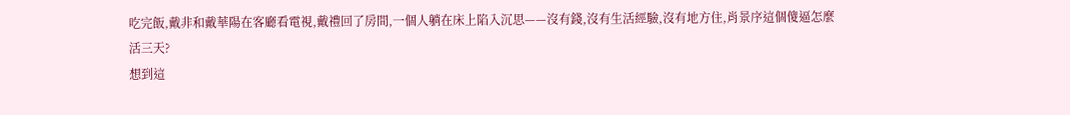吃完飯,戴非和戴華陽在客廳看電視,戴禮回了房間,一個人躺在床上陷入沉思——沒有錢,沒有生活經驗,沒有地方住,肖景序這個傻逼怎麼活三天?
想到這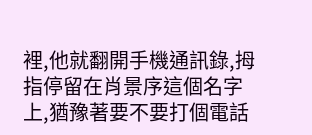裡,他就翻開手機通訊錄,拇指停留在肖景序這個名字上,猶豫著要不要打個電話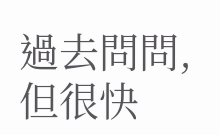過去問問,但很快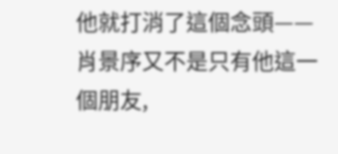他就打消了這個念頭——肖景序又不是只有他這一個朋友,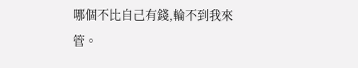哪個不比自己有錢,輪不到我來管。